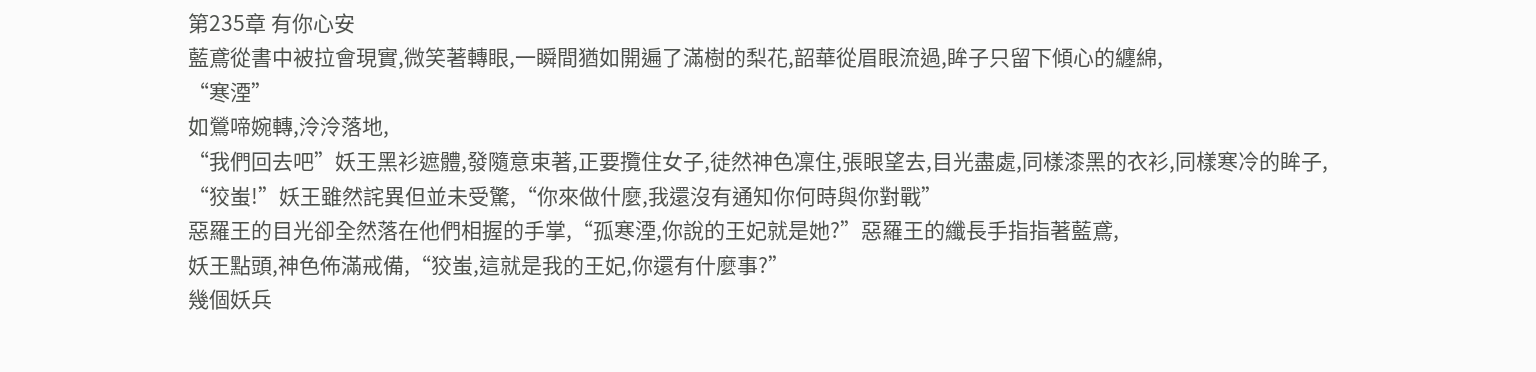第235章 有你心安
藍鳶從書中被拉會現實,微笑著轉眼,一瞬間猶如開遍了滿樹的梨花,韶華從眉眼流過,眸子只留下傾心的纏綿,
“寒湮”
如鶯啼婉轉,泠泠落地,
“我們回去吧”妖王黑衫遮體,發隨意束著,正要攬住女子,徒然神色凜住,張眼望去,目光盡處,同樣漆黑的衣衫,同樣寒冷的眸子,
“狡蚩!”妖王雖然詫異但並未受驚,“你來做什麼,我還沒有通知你何時與你對戰”
惡羅王的目光卻全然落在他們相握的手掌,“孤寒湮,你說的王妃就是她?”惡羅王的纖長手指指著藍鳶,
妖王點頭,神色佈滿戒備,“狡蚩,這就是我的王妃,你還有什麼事?”
幾個妖兵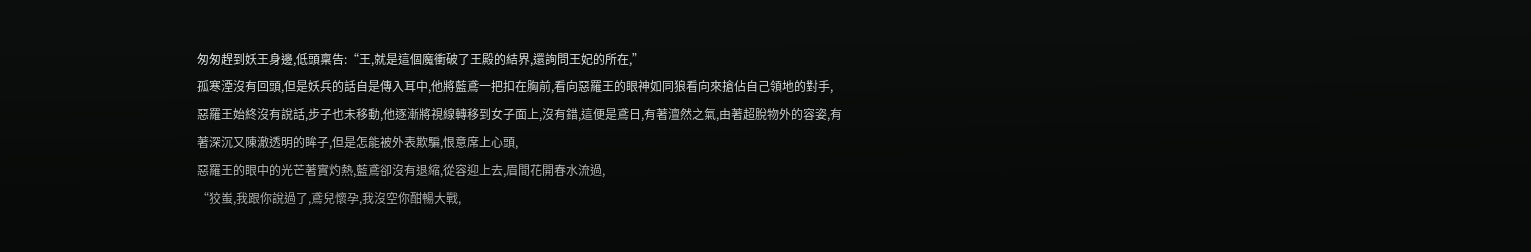匆匆趕到妖王身邊,低頭稟告:“王,就是這個魔衝破了王殿的結界,還詢問王妃的所在,”
孤寒湮沒有回頭,但是妖兵的話自是傳入耳中,他將藍鳶一把扣在胸前,看向惡羅王的眼神如同狼看向來搶佔自己領地的對手,
惡羅王始終沒有說話,步子也未移動,他逐漸將視線轉移到女子面上,沒有錯,這便是鳶日,有著澶然之氣,由著超脫物外的容姿,有著深沉又陳澈透明的眸子,但是怎能被外表欺騙,恨意席上心頭,
惡羅王的眼中的光芒著實灼熱,藍鳶卻沒有退縮,從容迎上去,眉間花開春水流過,
“狡蚩,我跟你說過了,鳶兒懷孕,我沒空你酣暢大戰,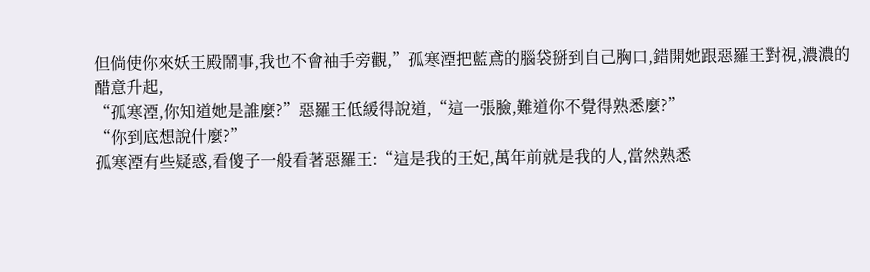但倘使你來妖王殿鬧事,我也不會袖手旁觀,”孤寒湮把藍鳶的腦袋掰到自己胸口,錯開她跟惡羅王對視,濃濃的醋意升起,
“孤寒湮,你知道她是誰麼?”惡羅王低緩得說道,“這一張臉,難道你不覺得熟悉麼?”
“你到底想說什麼?”
孤寒湮有些疑惑,看傻子一般看著惡羅王:“這是我的王妃,萬年前就是我的人,當然熟悉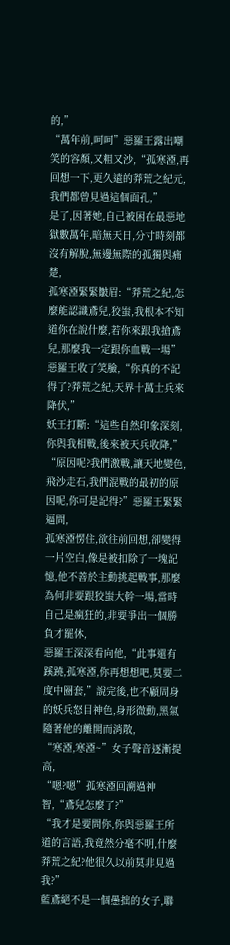的,”
“萬年前,呵呵”惡羅王露出嘲笑的容顏,又粗又沙,“孤寒湮,再回想一下,更久遠的莽荒之紀元,我們都曾見過這個面孔,”
是了,因著她,自己被困在最惡地獄數萬年,暗無天日,分寸時刻都沒有解脫,無邊無際的孤獨與痛楚,
孤寒湮緊緊皺眉:“莽荒之紀,怎麼能認識鳶兒,狡蚩,我根本不知道你在說什麼,若你來跟我搶鳶兒,那麼我一定跟你血戰一場”
惡羅王收了笑臉,“你真的不記得了?莽荒之紀,天界十萬士兵來降伏,”
妖王打斷:“這些自然印象深刻,你與我相戰,後來被天兵收降,”
“原因呢?我們激戰,讓天地變色,飛沙走石,我們混戰的最初的原因呢,你可是記得?”惡羅王緊緊逼問,
孤寒湮愣住,欲往前回想,卻變得一片空白,像是被扣除了一塊記憶,他不善於主動挑起戰事,那麼為何非要跟狡蚩大幹一場,當時自己是瘋狂的,非要爭出一個勝負才罷休,
惡羅王深深看向他,“此事還有蹊蹺,孤寒湮,你再想想吧,莫要二度中圈套,”說完後,也不顧周身的妖兵怒目神色,身形微動,黑氣隨著他的離開而消散,
“寒湮,寒湮~”女子聲音逐漸提高,
“嗯?嗯”孤寒湮回溯過神智,“鳶兒怎麼了?”
“我才是要問你,你與惡羅王所道的言語,我竟然分毫不明,什麼莽荒之紀?他很久以前莫非見過我?”
藍鳶絕不是一個愚拙的女子,聯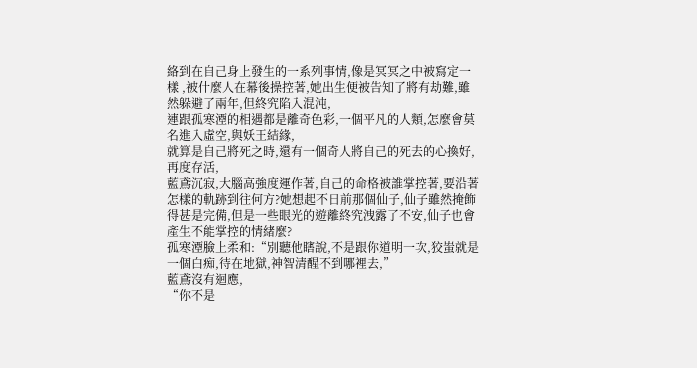絡到在自己身上發生的一系列事情,像是冥冥之中被寫定一樣 ,被什麼人在幕後操控著,她出生便被告知了將有劫難,雖然躲避了兩年,但終究陷入混沌,
連跟孤寒湮的相遇都是離奇色彩,一個平凡的人類,怎麼會莫名進入虛空,與妖王結緣,
就算是自己將死之時,還有一個奇人將自己的死去的心換好,再度存活,
藍鳶沉寂,大腦高強度運作著,自己的命格被誰掌控著,要沿著怎樣的軌跡到往何方?她想起不日前那個仙子,仙子雖然掩飾得甚是完備,但是一些眼光的遊離終究洩露了不安,仙子也會產生不能掌控的情緒麼?
孤寒湮臉上柔和:“別聽他瞎說,不是跟你道明一次,狡蚩就是一個白痴,待在地獄,神智清醒不到哪裡去,”
藍鳶沒有迴應,
“你不是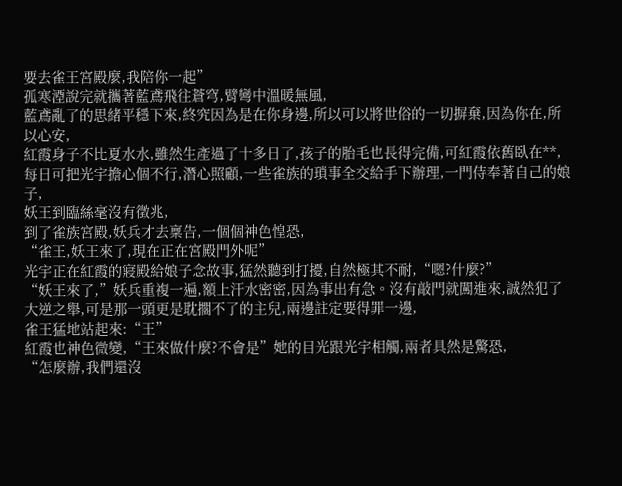要去雀王宮殿麼,我陪你一起”
孤寒湮說完就攜著藍鳶飛往蒼穹,臂彎中溫暖無風,
藍鳶亂了的思緒平穩下來,終究因為是在你身邊,所以可以將世俗的一切摒棄,因為你在,所以心安,
紅霞身子不比夏水水,雖然生產過了十多日了,孩子的胎毛也長得完備,可紅霞依舊臥在**,每日可把光宇擔心個不行,潛心照顧,一些雀族的瑣事全交給手下辦理,一門侍奉著自己的娘子,
妖王到臨絲毫沒有徵兆,
到了雀族宮殿,妖兵才去稟告,一個個神色惶恐,
“雀王,妖王來了,現在正在宮殿門外呢”
光宇正在紅霞的寢殿給娘子念故事,猛然聽到打擾,自然極其不耐,“嗯?什麼?”
“妖王來了,”妖兵重複一遍,額上汗水密密,因為事出有急。沒有敲門就闖進來,誠然犯了大逆之舉,可是那一頭更是耽擱不了的主兒,兩邊註定要得罪一邊,
雀王猛地站起來:“王”
紅霞也神色微變,“王來做什麼?不會是”她的目光跟光宇相觸,兩者具然是驚恐,
“怎麼辦,我們還沒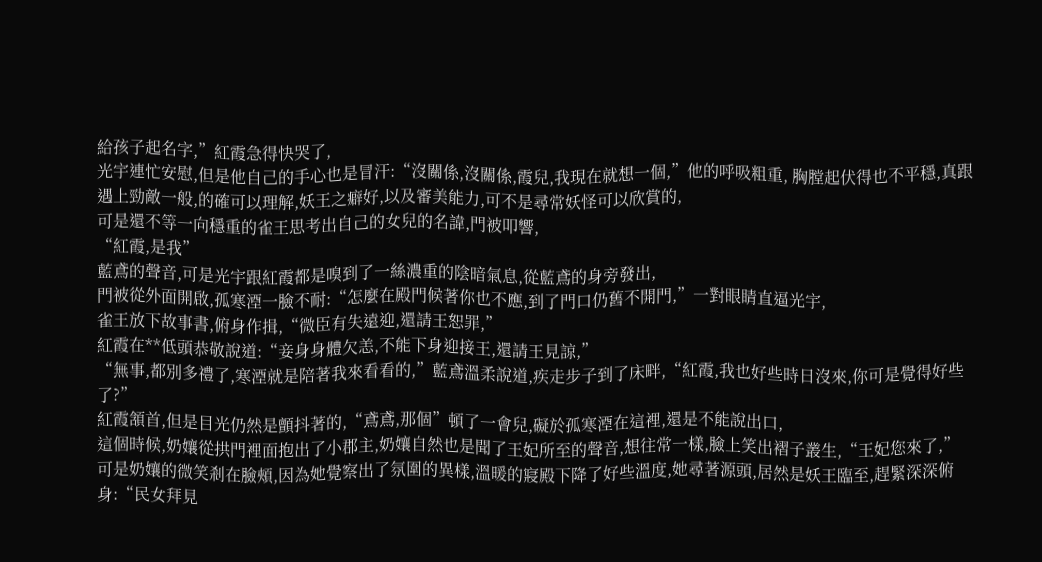給孩子起名字,”紅霞急得快哭了,
光宇連忙安慰,但是他自己的手心也是冒汗:“沒關係,沒關係,霞兒,我現在就想一個,”他的呼吸粗重, 胸膛起伏得也不平穩,真跟遇上勁敵一般,的確可以理解,妖王之癖好,以及審美能力,可不是尋常妖怪可以欣賞的,
可是還不等一向穩重的雀王思考出自己的女兒的名諱,門被叩響,
“紅霞,是我”
藍鳶的聲音,可是光宇跟紅霞都是嗅到了一絲濃重的陰暗氣息,從藍鳶的身旁發出,
門被從外面開啟,孤寒湮一臉不耐:“怎麼在殿門候著你也不應,到了門口仍舊不開門,”一對眼睛直逼光宇,
雀王放下故事書,俯身作揖,“微臣有失遠迎,還請王恕罪,”
紅霞在**低頭恭敬說道:“妾身身體欠恙,不能下身迎接王,還請王見諒,”
“無事,都別多禮了,寒湮就是陪著我來看看的,”藍鳶溫柔說道,疾走步子到了床畔,“紅霞,我也好些時日沒來,你可是覺得好些了?”
紅霞頷首,但是目光仍然是顫抖著的,“鳶鳶,那個”頓了一會兒,礙於孤寒湮在這裡,還是不能說出口,
這個時候,奶孃從拱門裡面抱出了小郡主,奶孃自然也是聞了王妃所至的聲音,想往常一樣,臉上笑出褶子叢生,“王妃您來了,”
可是奶孃的微笑剎在臉頰,因為她覺察出了氛圍的異樣,溫暖的寢殿下降了好些溫度,她尋著源頭,居然是妖王臨至,趕緊深深俯身:“民女拜見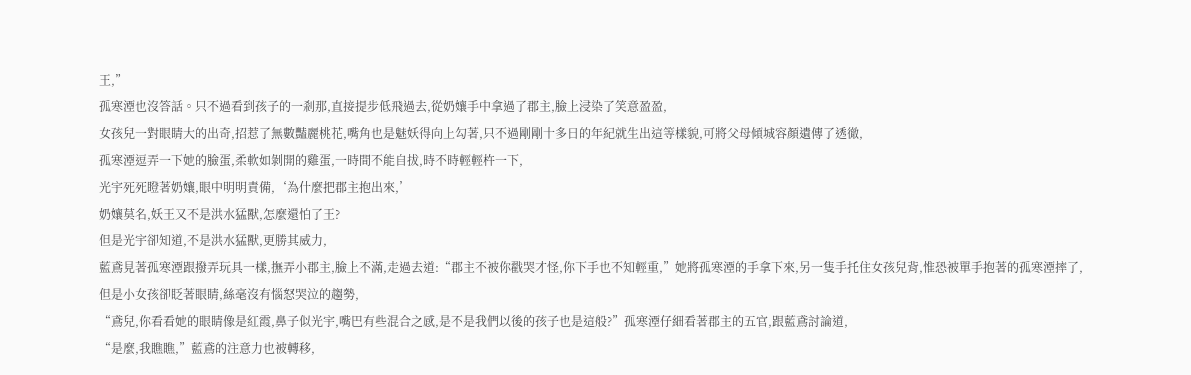王,”
孤寒湮也沒答話。只不過看到孩子的一剎那,直接提步低飛過去,從奶孃手中拿過了郡主,臉上浸染了笑意盈盈,
女孩兒一對眼睛大的出奇,招惹了無數豔麗桃花,嘴角也是魅妖得向上勾著,只不過剛剛十多日的年紀就生出這等樣貌,可將父母傾城容顏遺傳了透徹,
孤寒湮逗弄一下她的臉蛋,柔軟如剝開的雞蛋,一時間不能自拔,時不時輕輕杵一下,
光宇死死瞪著奶孃,眼中明明責備,‘為什麼把郡主抱出來,’
奶孃莫名,妖王又不是洪水猛獸,怎麼還怕了王?
但是光宇卻知道,不是洪水猛獸,更勝其威力,
藍鳶見著孤寒湮跟撥弄玩具一樣,撫弄小郡主,臉上不滿,走過去道:“郡主不被你戳哭才怪,你下手也不知輕重,”她將孤寒湮的手拿下來,另一隻手托住女孩兒背,惟恐被單手抱著的孤寒湮摔了,
但是小女孩卻眨著眼睛,絲毫沒有惱怒哭泣的趨勢,
“鳶兒,你看看她的眼睛像是紅霞,鼻子似光宇,嘴巴有些混合之感,是不是我們以後的孩子也是這般?”孤寒湮仔細看著郡主的五官,跟藍鳶討論道,
“是麼,我瞧瞧,”藍鳶的注意力也被轉移,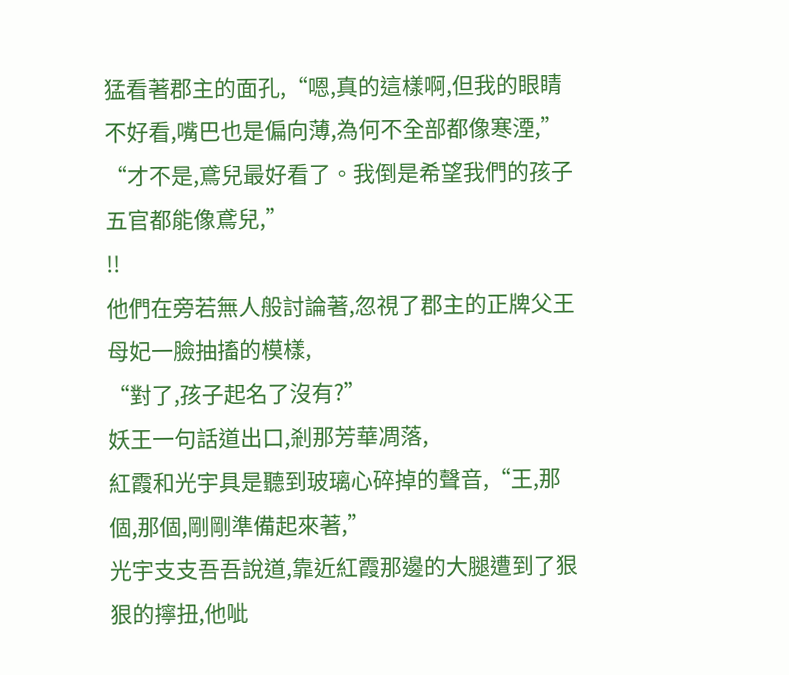猛看著郡主的面孔,“嗯,真的這樣啊,但我的眼睛不好看,嘴巴也是偏向薄,為何不全部都像寒湮,”
“才不是,鳶兒最好看了。我倒是希望我們的孩子五官都能像鳶兒,”
!!
他們在旁若無人般討論著,忽視了郡主的正牌父王母妃一臉抽搐的模樣,
“對了,孩子起名了沒有?”
妖王一句話道出口,剎那芳華凋落,
紅霞和光宇具是聽到玻璃心碎掉的聲音,“王,那個,那個,剛剛準備起來著,”
光宇支支吾吾說道,靠近紅霞那邊的大腿遭到了狠狠的擰扭,他呲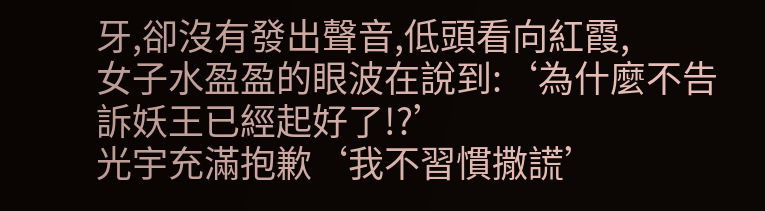牙,卻沒有發出聲音,低頭看向紅霞,
女子水盈盈的眼波在說到:‘為什麼不告訴妖王已經起好了!?’
光宇充滿抱歉‘我不習慣撒謊’